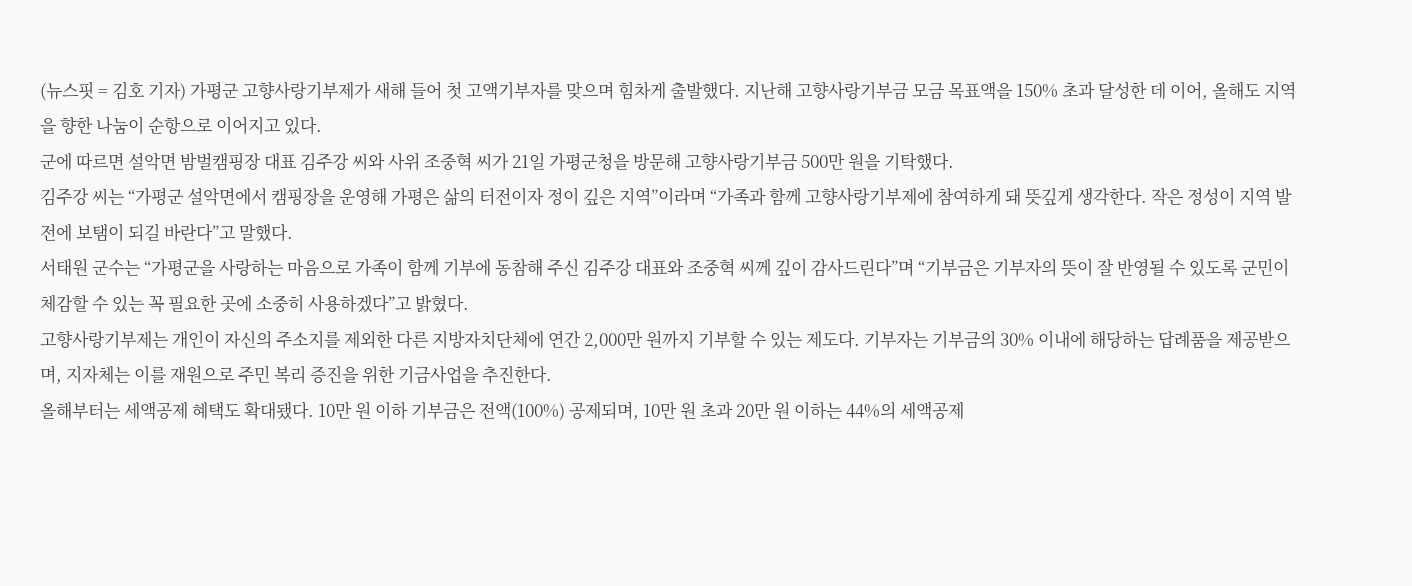(뉴스핏 = 김호 기자) 가평군 고향사랑기부제가 새해 들어 첫 고액기부자를 맞으며 힘차게 출발했다. 지난해 고향사랑기부금 모금 목표액을 150% 초과 달성한 데 이어, 올해도 지역을 향한 나눔이 순항으로 이어지고 있다.
군에 따르면 설악면 밤벌캠핑장 대표 김주강 씨와 사위 조중혁 씨가 21일 가평군청을 방문해 고향사랑기부금 500만 원을 기탁했다.
김주강 씨는 “가평군 설악면에서 캠핑장을 운영해 가평은 삶의 터전이자 정이 깊은 지역”이라며 “가족과 함께 고향사랑기부제에 참여하게 돼 뜻깊게 생각한다. 작은 정성이 지역 발전에 보탬이 되길 바란다”고 말했다.
서태원 군수는 “가평군을 사랑하는 마음으로 가족이 함께 기부에 동참해 주신 김주강 대표와 조중혁 씨께 깊이 감사드린다”며 “기부금은 기부자의 뜻이 잘 반영될 수 있도록 군민이 체감할 수 있는 꼭 필요한 곳에 소중히 사용하겠다”고 밝혔다.
고향사랑기부제는 개인이 자신의 주소지를 제외한 다른 지방자치단체에 연간 2,000만 원까지 기부할 수 있는 제도다. 기부자는 기부금의 30% 이내에 해당하는 답례품을 제공받으며, 지자체는 이를 재원으로 주민 복리 증진을 위한 기금사업을 추진한다.
올해부터는 세액공제 혜택도 확대됐다. 10만 원 이하 기부금은 전액(100%) 공제되며, 10만 원 초과 20만 원 이하는 44%의 세액공제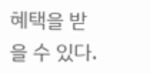혜택을 받을 수 있다.